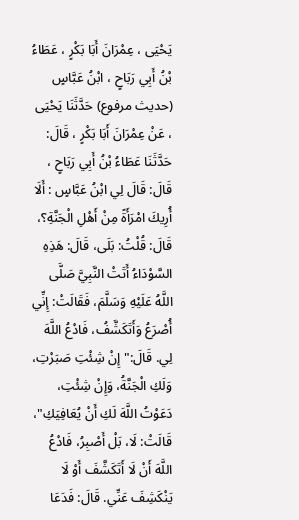يَحْيَى ، عِمْرَانَ أَبَا بَكْرٍ ، عَطَاءُ بْنُ أَبِي رَبَاحٍ ، ابْنُ عَبَّاسٍ
(حديث مرفوع) حَدَّثَنَا يَحْيَى ، عَنْ عِمْرَانَ أَبَا بَكْرٍ ، قَالَ: حَدَّثَنَا عَطَاءُ بْنُ أَبِي رَبَاحٍ ، قَالَ: قَالَ لِي ابْنُ عَبَّاسٍ : أَلَا أُرِيكَ امْرَأَةً مِنْ أَهْلِ الْجَنَّةِ؟، قَالَ: قُلْتُ: بَلَى، قَالَ: هَذِهِ السَّوْدَاءُ أَتَتْ النَّبِيَّ صَلَّى اللَّهُ عَلَيْهِ وَسَلَّمَ، فَقَالَتْ: إِنِّي أُصْرَعُ وَأَتَكَشَّفُ، فَادْعُ اللَّهَ لِي. قَالَ:" إِنْ شِئْتِ صَبَرْتِ، وَلَكِ الْجَنَّةُ، وَإِنْ شِئْتِ، دَعَوْتُ اللَّهَ لَكِ أَنْ يُعَافِيَكِ"، قَالَتْ: لَا، بَلْ أَصْبِرُ، فَادْعُ اللَّهَ أَنْ لَا أَتَكَشَّفَ أَوْ لَا يَنْكَشِفَ عَنِّي. قَالَ: فَدَعَا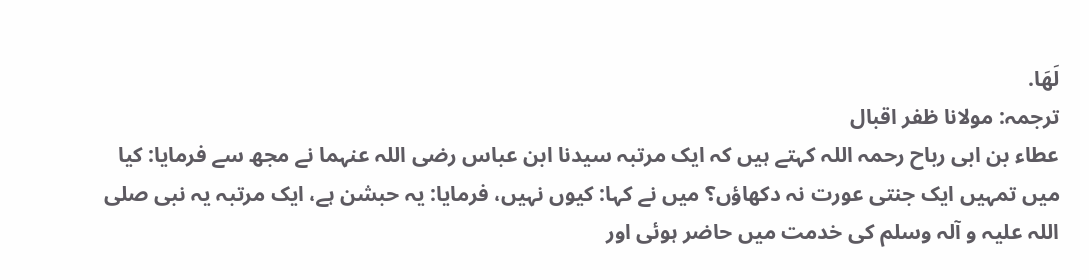لَهَا.
ترجمہ: مولانا ظفر اقبال
عطاء بن ابی رباح رحمہ اللہ کہتے ہیں کہ ایک مرتبہ سیدنا ابن عباس رضی اللہ عنہما نے مجھ سے فرمایا: کیا میں تمہیں ایک جنتی عورت نہ دکھاؤں؟ میں نے کہا: کیوں نہیں، فرمایا: یہ حبشن ہے، ایک مرتبہ یہ نبی صلی اللہ علیہ و آلہ وسلم کی خدمت میں حاضر ہوئی اور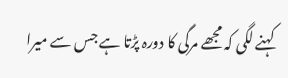کہنے لگی کہ مجھے مرگی کا دورہ پڑتا ہے جس سے میرا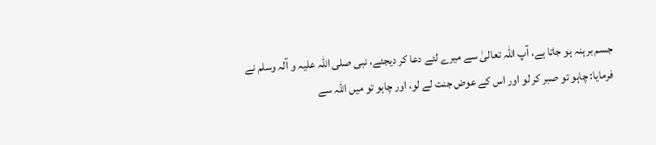جسم برہنہ ہو جاتا ہے، آپ اللہ تعالیٰ سے میرے لئے دعا کر دیجئے، نبی صلی اللہ علیہ و آلہ وسلم نے فرمایا: چاہو تو صبر کر لو اور اس کے عوض جنت لے لو، اور چاہو تو میں اللہ سے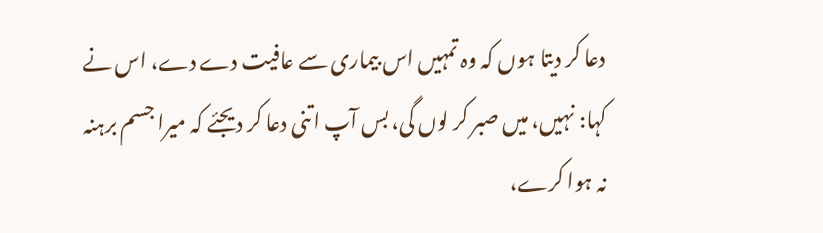دعا کر دیتا ہوں کہ وہ تمہیں اس بیماری سے عافیت دے دے، اس نے کہا: نہیں، میں صبر کر لوں گی، بس آپ اتنی دعا کر دیجئے کہ میرا جسم برہنہ نہ ہوا کرے،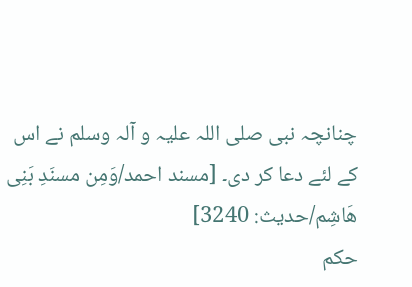چنانچہ نبی صلی اللہ علیہ و آلہ وسلم نے اس کے لئے دعا کر دی۔ [مسند احمد/وَمِن مسنَدِ بَنِی هَاشِم/حدیث: 3240]
حکم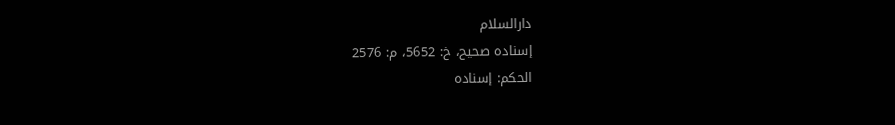دارالسلام
إسناده صحيح، خ: 5652، م: 2576
الحكم: إسناده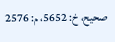صحيح، خ: 5652، م: 2576